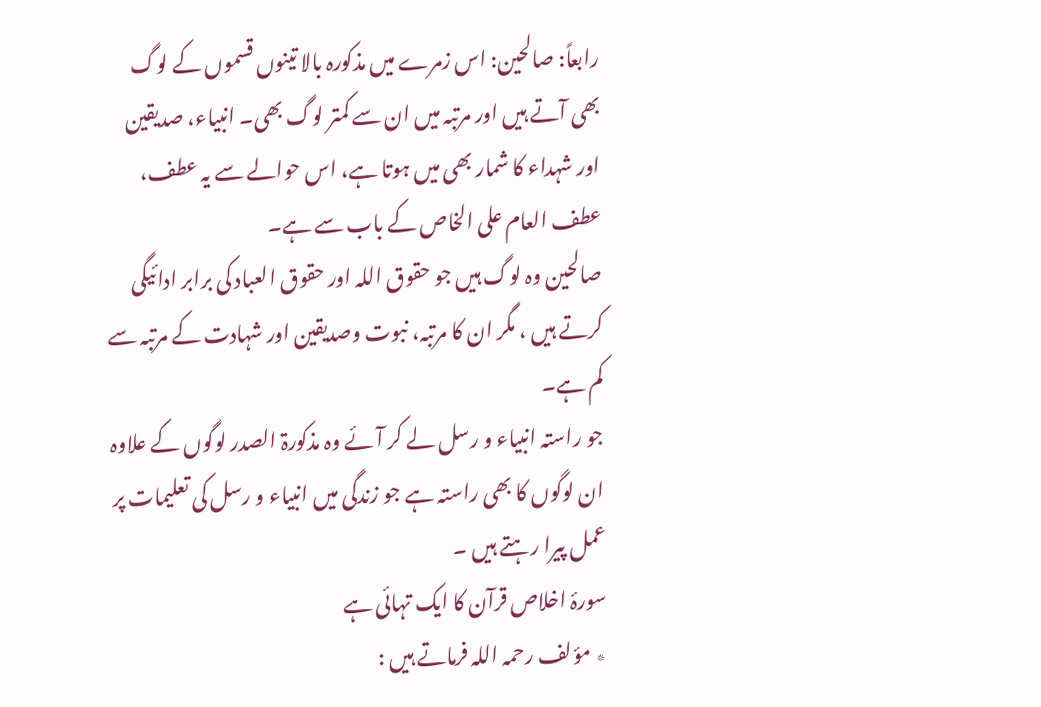رابعاً: صالحین: اس زمرے میں مذکورہ بالا تینوں قسموں کے لوگ بھی آتے ہیں اور مرتبہ میں ان سے کمتر لوگ بھی۔ انبیاء، صدیقین اور شہداء کا شمار بھی میں ہوتا ہے، اس حوالے سے یہ عطف، عطف العام علی الخاص کے باب سے ہے۔
صالحین وہ لوگ ہیں جو حقوق اللہ اور حقوق العباد کی برابر ادائیگی کرتے ہیں ، مگر ان کا مرتبہ، نبوت وصدیقین اور شہادت کے مرتبہ سے کم ہے۔
جو راستہ انبیاء و رسل لے کر آئے وہ مذکورۃ الصدر لوگوں کے علاوہ ان لوگوں کا بھی راستہ ہے جو زندگی میں انبیاء و رسل کی تعلیمات پر عمل پیرا رہتے ہیں ۔
سورۂ اخلاص قرآن کا ایک تہائی ہے
٭ مؤلف رحمہ اللہ فرماتے ہیں :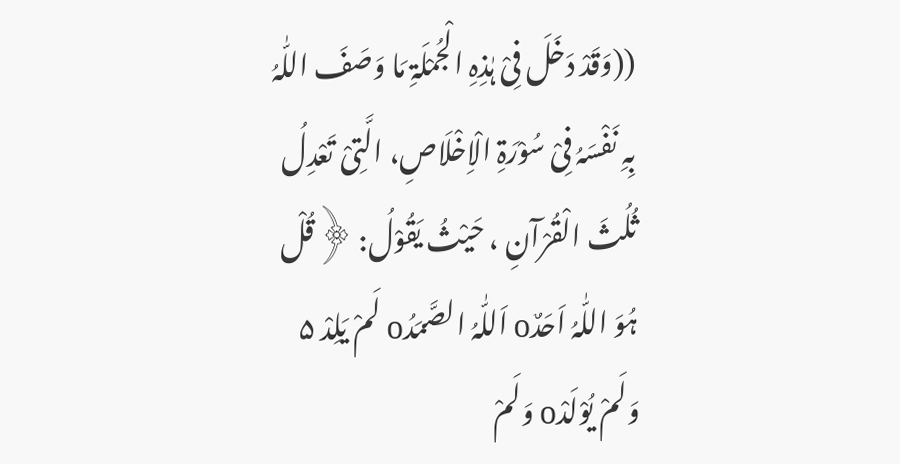((وَقَدْ دَخَلَ فِیْ ہٰذِہِ الْجُمْلَۃِ مَا وَصَفَ اللّٰہُ بِہِ نَفْسَہُ فِیْ سُوْرَۃِ الْاِخْلَاصِ، الَّتِیْ تَعْدِلُ ثُلُثَ الْقُرْآنِ ، حَیْثُ یَقُوْلُ: ﴿قُلْ ہُوَ اللّٰہُ اَحَدٌo اَللّٰہُ الصَّمَدُo لَمْ یَلِدْ ۵ وَلَمْ یُوْلَدْo وَلَمْ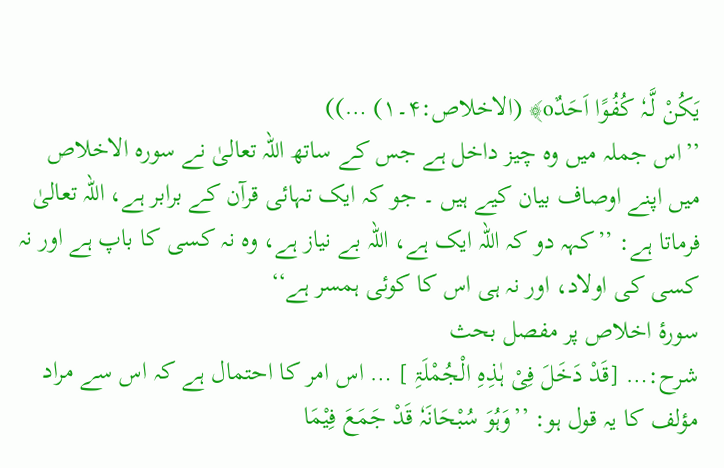یَکُنْ لَّـہٗ کُفُوًا اَحَدٌo﴾ (الاخلاص:۴۔۱) …))
’’اس جملہ میں وہ چیز داخل ہے جس کے ساتھ اللہ تعالیٰ نے سورہ الاخلاص میں اپنے اوصاف بیان کیے ہیں ۔ جو کہ ایک تہائی قرآن کے برابر ہے، اللہ تعالیٰ فرماتا ہے: ’’کہہ دو کہ اللہ ایک ہے، اللہ بے نیاز ہے، وہ نہ کسی کا باپ ہے اور نہ کسی کی اولاد، اور نہ ہی اس کا کوئی ہمسر ہے‘‘
سورۂ اخلاص پر مفصل بحث
شرح:… [قَدْ دَخَلَ فِیْ ہٰذِہِ الْجُمْلَۃِ ] … اس امر کا احتمال ہے کہ اس سے مراد مؤلف کا یہ قول ہو: ’’وَہُوَ سُبْحَانَہٗ قَدْ جَمَعَ فِیْمَا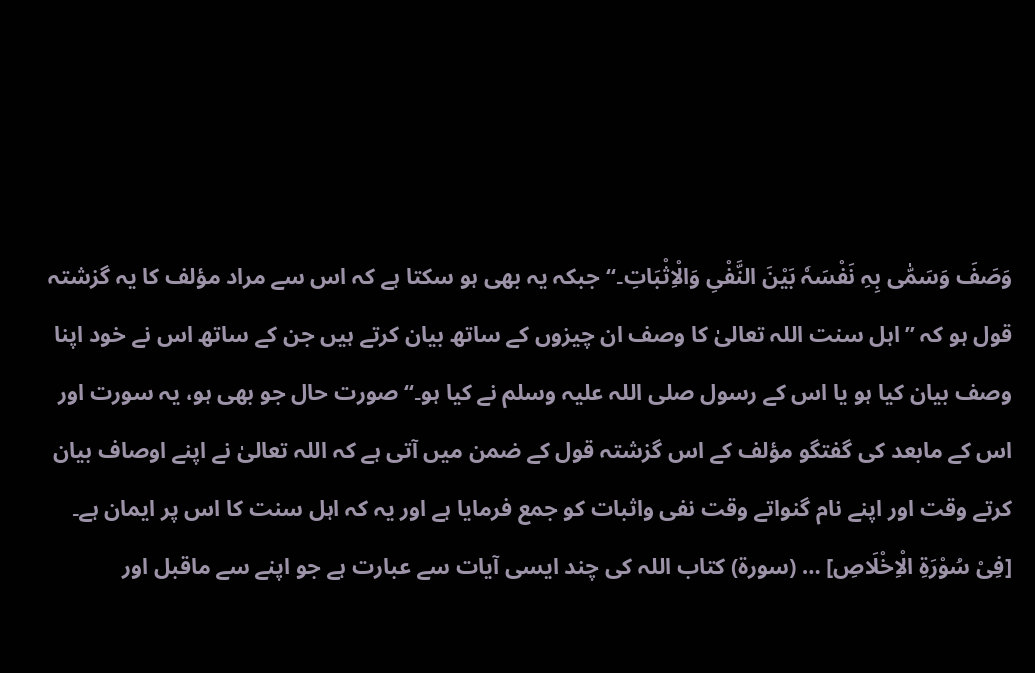وَصَفَ وَسَمّٰی بِہِ نَفْسَہٗ بَیْنَ النَّفْیِ وَالْاِثْبَاتِ۔‘‘جبکہ یہ بھی ہو سکتا ہے کہ اس سے مراد مؤلف کا یہ گزشتہ قول ہو کہ ’’اہل سنت اللہ تعالیٰ کا وصف ان چیزوں کے ساتھ بیان کرتے ہیں جن کے ساتھ اس نے خود اپنا وصف بیان کیا ہو یا اس کے رسول صلی اللہ علیہ وسلم نے کیا ہو۔‘‘ صورت حال جو بھی ہو، یہ سورت اور اس کے مابعد کی گفتگو مؤلف کے اس گزشتہ قول کے ضمن میں آتی ہے کہ اللہ تعالیٰ نے اپنے اوصاف بیان کرتے وقت اور اپنے نام گنواتے وقت نفی واثبات کو جمع فرمایا ہے اور یہ کہ اہل سنت کا اس پر ایمان ہے۔
[فِیْ سُوْرَۃِ الْاِخْلَاصِ] … (سورۃ) کتاب اللہ کی چند ایسی آیات سے عبارت ہے جو اپنے سے ماقبل اور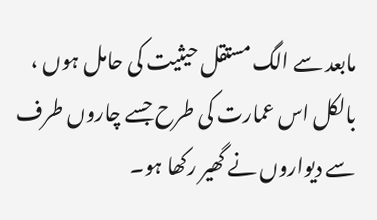مابعد سے الگ مستقل حیثیت کی حامل ہوں ، بالکل اس عمارت کی طرح جسے چاروں طرف سے دیواروں نے گھیر رکھا ہو۔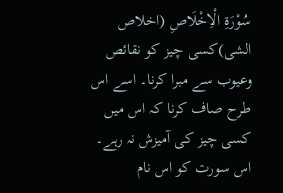سُوْرَۃِ الْاِخْلَاصِ (اخلاص الشی)کسی چیز کو نقائص وعیوب سے مبرا کرنا۔ اسے اس طرح صاف کرنا کہ اس میں کسی چیز کی آمیزش نہ رہے۔ اس سورت کو اس نام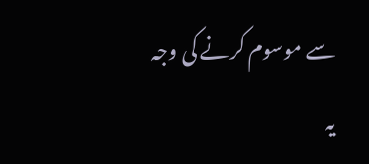سے موسوم کرنے کی وجہ یہ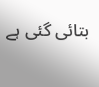بتائی گئی ہے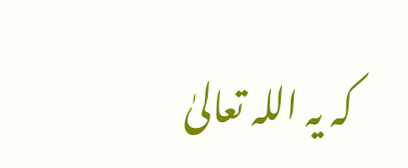کہ یہ اللہ تعالیٰ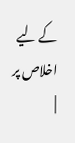کے لیے اخلاص پر
|